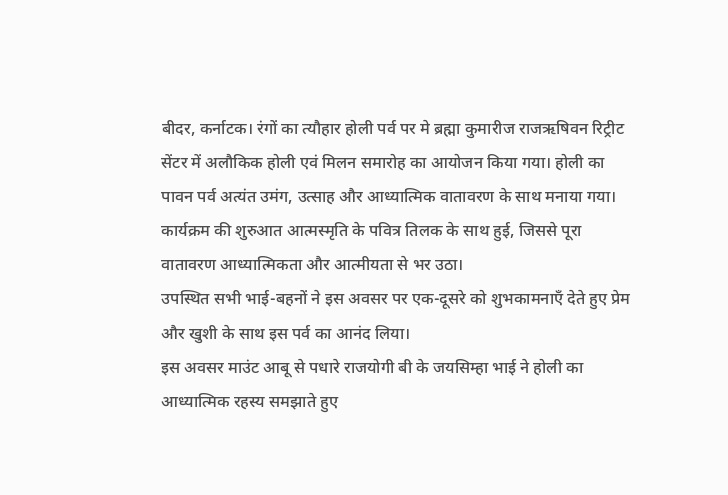बीदर, कर्नाटक। रंगों का त्यौहार होली पर्व पर मे ब्रह्मा कुमारीज राजऋषिवन रिट्रीट सेंटर में अलौकिक होली एवं मिलन समारोह का आयोजन किया गया। होली का पावन पर्व अत्यंत उमंग, उत्साह और आध्यात्मिक वातावरण के साथ मनाया गया। कार्यक्रम की शुरुआत आत्मस्मृति के पवित्र तिलक के साथ हुई, जिससे पूरा वातावरण आध्यात्मिकता और आत्मीयता से भर उठा।
उपस्थित सभी भाई-बहनों ने इस अवसर पर एक-दूसरे को शुभकामनाएँ देते हुए प्रेम और खुशी के साथ इस पर्व का आनंद लिया।
इस अवसर माउंट आबू से पधारे राजयोगी बी के जयसिम्हा भाई ने होली का आध्यात्मिक रहस्य समझाते हुए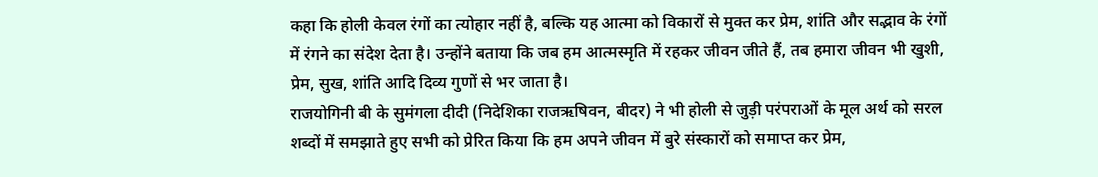कहा कि होली केवल रंगों का त्योहार नहीं है, बल्कि यह आत्मा को विकारों से मुक्त कर प्रेम, शांति और सद्भाव के रंगों में रंगने का संदेश देता है। उन्होंने बताया कि जब हम आत्मस्मृति में रहकर जीवन जीते हैं, तब हमारा जीवन भी खुशी, प्रेम, सुख, शांति आदि दिव्य गुणों से भर जाता है।
राजयोगिनी बी के सुमंगला दीदी (निदेशिका राजऋषिवन, बीदर) ने भी होली से जुड़ी परंपराओं के मूल अर्थ को सरल शब्दों में समझाते हुए सभी को प्रेरित किया कि हम अपने जीवन में बुरे संस्कारों को समाप्त कर प्रेम,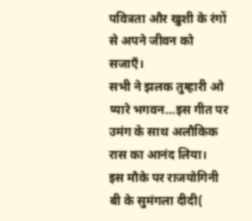पवित्रता और खुशी के रंगों से अपने जीवन को सजाएँ।
सभी ने झलक तुम्हारी ओ प्यारे भगवन…इस गीत पर उमंग के साथ अलौकिक रास का आनंद लिया।
इस मौके पर राजयोगिनी बी के सुमंगला दीदी(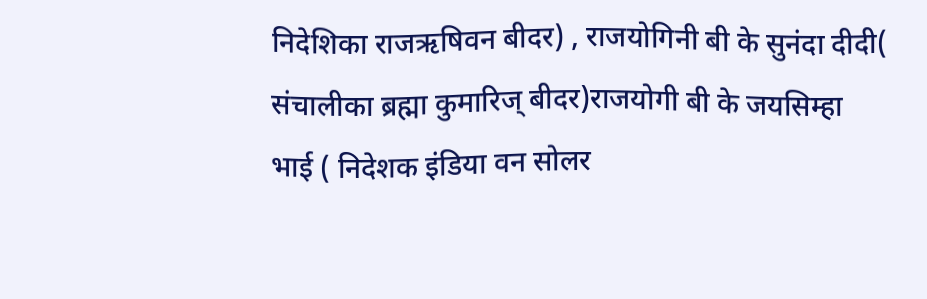निदेशिका राजऋषिवन बीदर) , राजयोगिनी बी के सुनंदा दीदी( संचालीका ब्रह्मा कुमारिज् बीदर)राजयोगी बी के जयसिम्हा भाई ( निदेशक इंडिया वन सोलर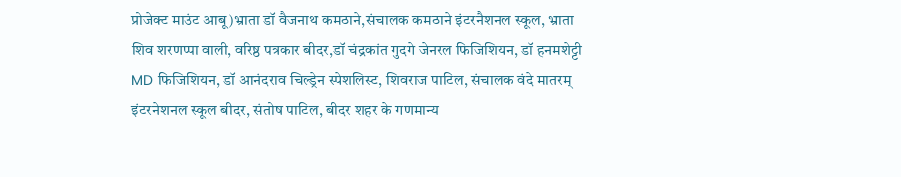प्रोजेक्ट माउंट आबू)भ्राता डॉ वैजनाथ कमठाने,संचालक कमठाने इंटरनैशनल स्कूल, भ्राता शिव शरणप्पा वाली, वरिष्ठ पत्रकार बीदर,डॉ चंद्रकांत गुदगे जेनरल फिजिशियन, डॉ हनमशेट्टी MD फिजिशियन, डॉ आनंदराव चिल्ड्रेन स्पेशलिस्ट, शिवराज पाटिल, संचालक वंदे मातरम् इंटरनेशनल स्कूल बीदर, संतोष पाटिल, बीदर शहर के गणमान्य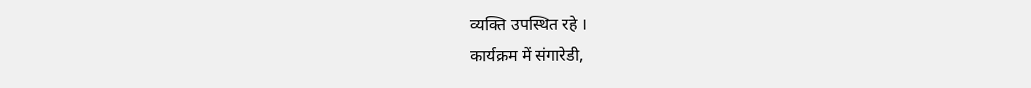व्यक्ति उपस्थित रहे ।
कार्यक्रम में संगारेडी,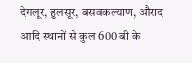देगलूर, हुलसूर, बसवकल्याण, औराद आदि स्थानों से कुल 600 बी के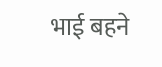भाई बहने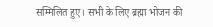सम्मिलित हुए। सभी के लिए ब्रह्मा भोजन की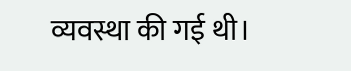व्यवस्था की गई थी।